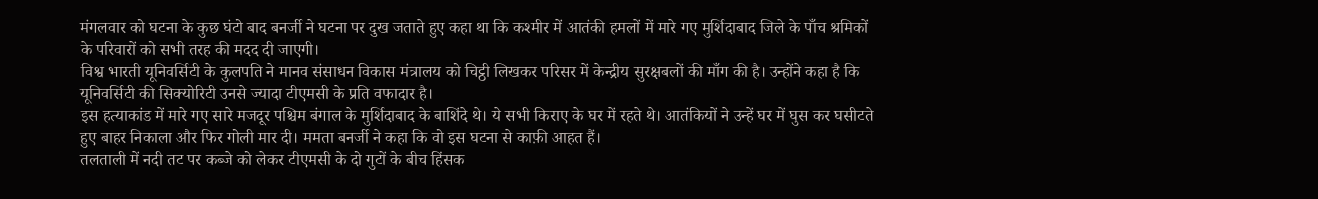मंगलवार को घटना के कुछ घंटो बाद बनर्जी ने घटना पर दुख जताते हुए कहा था कि कश्मीर में आतंकी हमलों में मारे गए मुर्शिदाबाद जिले के पाँच श्रमिकों के परिवारों को सभी तरह की मदद दी जाएगी।
विश्व भारती यूनिवर्सिटी के कुलपति ने मानव संसाधन विकास मंत्रालय को चिट्ठी लिखकर परिसर में केन्द्रीय सुरक्षबलों की माँग की है। उन्होंने कहा है कि यूनिवर्सिटी की सिक्योरिटी उनसे ज्यादा टीएमसी के प्रति वफादार है।
इस हत्याकांड में मारे गए सारे मजदूर पश्चिम बंगाल के मुर्शिदाबाद के बाशिंदे थे। ये सभी किराए के घर में रहते थे। आतंकियों ने उन्हें घर में घुस कर घसीटते हुए बाहर निकाला और फिर गोली मार दी। ममता बनर्जी ने कहा कि वो इस घटना से काफ़ी आहत हैं।
तलताली में नदी तट पर कब्जे को लेकर टीएमसी के दो गुटों के बीच हिंसक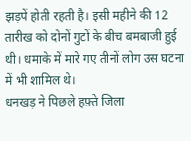झड़पें होती रहती है। इसी महीने की 12 तारीख को दोनों गुटों के बीच बमबाजी हुई थी। धमाके में मारे गए तीनों लोग उस घटना में भी शामिल थे।
धनखड़ ने पिछले हफ़्ते जिला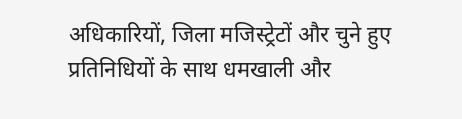अधिकारियों, जिला मजिस्ट्रेटों और चुने हुए प्रतिनिधियों के साथ धमखाली और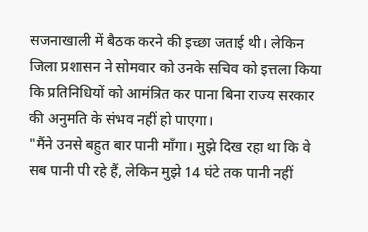सजनाखाली में बैठक करने की इच्छा जताई थी। लेकिन जिला प्रशासन ने सोमवार को उनके सचिव को इत्तला किया कि प्रतिनिधियों को आमंत्रित कर पाना बिना राज्य सरकार की अनुमति के संभव नहीं हो पाएगा।
"मैंने उनसे बहुत बार पानी माँगा। मुझे दिख रहा था कि वे सब पानी पी रहे हैं, लेकिन मुझे 14 घंटे तक पानी नहीं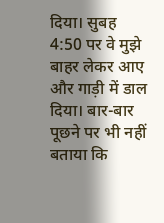दिया। सुबह 4:50 पर वे मुझे बाहर लेकर आए और गाड़ी में डाल दिया। बार-बार पूछने पर भी नहीं बताया कि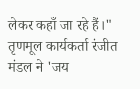लेकर कहाँ जा रहे हैं।"
तृणमूल कार्यकर्ता रंजीत मंडल ने 'जय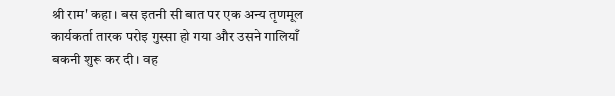श्री राम' कहा। बस इतनी सी बात पर एक अन्य तृणमूल कार्यकर्ता तारक परोइ गुस्सा हो गया और उसने गालियाँ बकनी शुरू कर दी। वह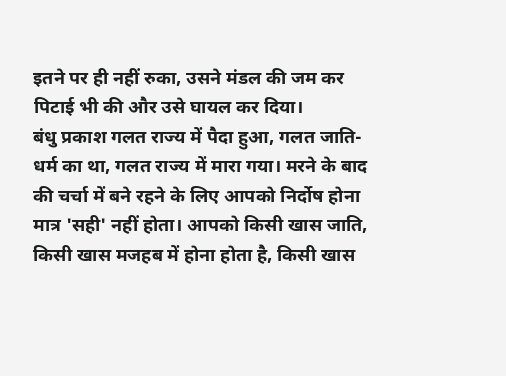इतने पर ही नहीं रुका, उसने मंडल की जम कर पिटाई भी की और उसे घायल कर दिया।
बंधु प्रकाश गलत राज्य में पैदा हुआ, गलत जाति-धर्म का था, गलत राज्य में मारा गया। मरने के बाद की चर्चा में बने रहने के लिए आपको निर्दोष होना मात्र 'सही' नहीं होता। आपको किसी खास जाति, किसी खास मजहब में होना होता है, किसी खास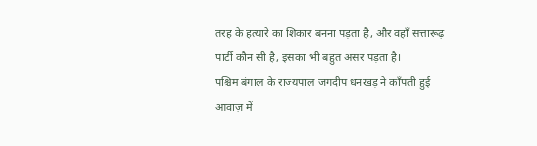तरह के हत्यारे का शिकार बनना पड़ता है, और वहाँ सत्तारूढ़ पार्टी कौन सी है, इसका भी बहुत असर पड़ता है।
पश्चिम बंगाल के राज्यपाल जगदीप धनखड़ ने काँपती हुई आवाज़ में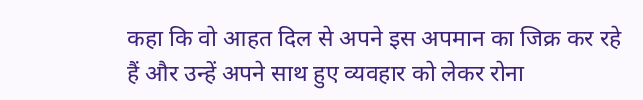कहा कि वो आहत दिल से अपने इस अपमान का जिक्र कर रहे हैं और उन्हें अपने साथ हुए व्यवहार को लेकर रोना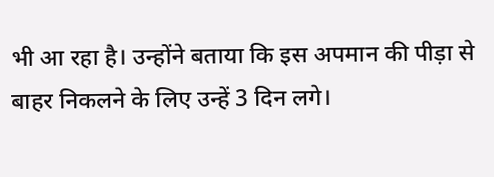भी आ रहा है। उन्होंने बताया कि इस अपमान की पीड़ा से बाहर निकलने के लिए उन्हें 3 दिन लगे।